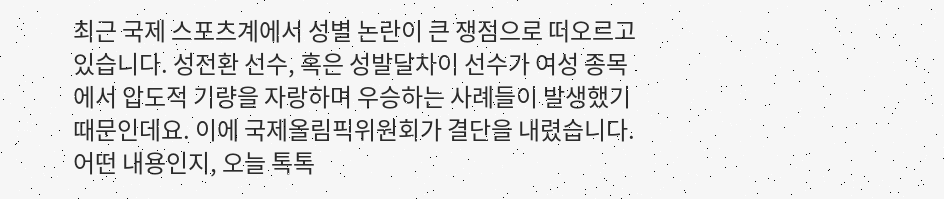최근 국제 스포츠계에서 성별 논란이 큰 쟁점으로 떠오르고 있습니다. 성전환 선수, 혹은 성발달차이 선수가 여성 종목에서 압도적 기량을 자랑하며 우승하는 사례들이 발생했기 때문인데요. 이에 국제올림픽위원회가 결단을 내렸습니다. 어떤 내용인지, 오늘 톡톡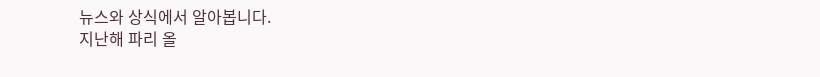뉴스와 상식에서 알아봅니다.
지난해 파리 올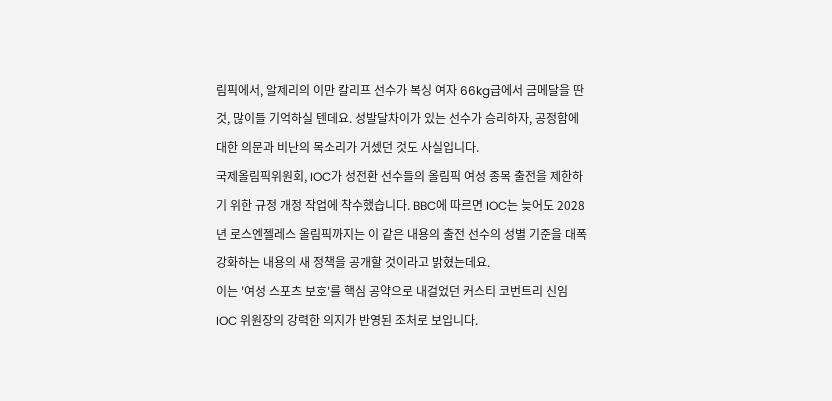림픽에서, 알제리의 이만 칼리프 선수가 복싱 여자 66kg급에서 금메달을 딴 것, 많이들 기억하실 텐데요. 성발달차이가 있는 선수가 승리하자, 공정함에 대한 의문과 비난의 목소리가 거셌던 것도 사실입니다.
국제올림픽위원회, IOC가 성전환 선수들의 올림픽 여성 종목 출전을 제한하기 위한 규정 개정 작업에 착수했습니다. BBC에 따르면 IOC는 늦어도 2028년 로스엔젤레스 올림픽까지는 이 같은 내용의 출전 선수의 성별 기준을 대폭 강화하는 내용의 새 정책을 공개할 것이라고 밝혔는데요.
이는 '여성 스포츠 보호'를 핵심 공약으로 내걸었던 커스티 코번트리 신임 IOC 위원장의 강력한 의지가 반영된 조처로 보입니다.